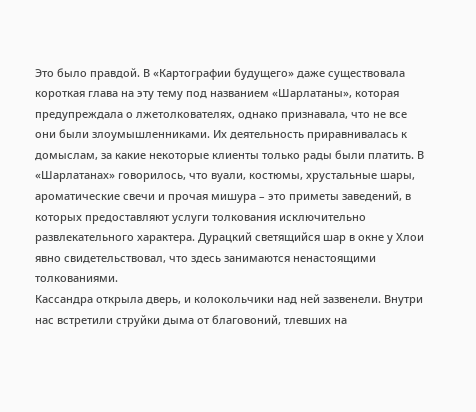Это было правдой. В «Картографии будущего» даже существовала короткая глава на эту тему под названием «Шарлатаны», которая предупреждала о лжетолкователях, однако признавала, что не все они были злоумышленниками. Их деятельность приравнивалась к домыслам, за какие некоторые клиенты только рады были платить. В «Шарлатанах» говорилось, что вуали, костюмы, хрустальные шары, ароматические свечи и прочая мишура – это приметы заведений, в которых предоставляют услуги толкования исключительно развлекательного характера. Дурацкий светящийся шар в окне у Хлои явно свидетельствовал, что здесь занимаются ненастоящими толкованиями.
Кассандра открыла дверь, и колокольчики над ней зазвенели. Внутри нас встретили струйки дыма от благовоний, тлевших на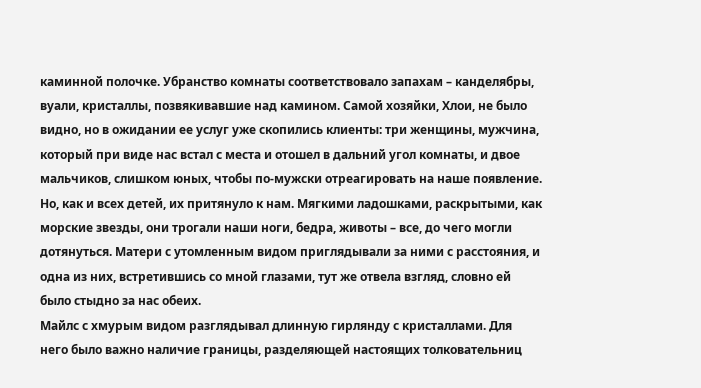каминной полочке. Убранство комнаты соответствовало запахам – канделябры, вуали, кристаллы, позвякивавшие над камином. Самой хозяйки, Хлои, не было видно, но в ожидании ее услуг уже скопились клиенты: три женщины, мужчина, который при виде нас встал с места и отошел в дальний угол комнаты, и двое мальчиков, слишком юных, чтобы по-мужски отреагировать на наше появление. Но, как и всех детей, их притянуло к нам. Мягкими ладошками, раскрытыми, как морские звезды, они трогали наши ноги, бедра, животы – все, до чего могли дотянуться. Матери с утомленным видом приглядывали за ними с расстояния, и одна из них, встретившись со мной глазами, тут же отвела взгляд, словно ей было стыдно за нас обеих.
Майлс с хмурым видом разглядывал длинную гирлянду с кристаллами. Для него было важно наличие границы, разделяющей настоящих толковательниц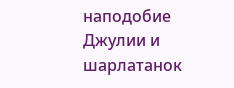наподобие Джулии и шарлатанок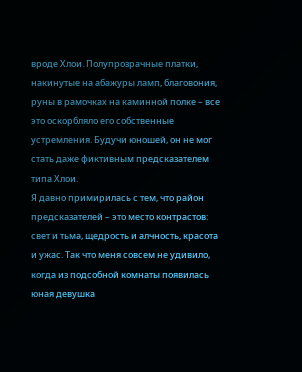вроде Хлои. Полупрозрачные платки, накинутые на абажуры ламп, благовония, руны в рамочках на каминной полке – все это оскорбляло его собственные устремления. Будучи юношей, он не мог стать даже фиктивным предсказателем типа Хлои.
Я давно примирилась с тем, что район предсказателей – это место контрастов: свет и тьма, щедрость и алчность, красота и ужас. Так что меня совсем не удивило, когда из подсобной комнаты появилась юная девушка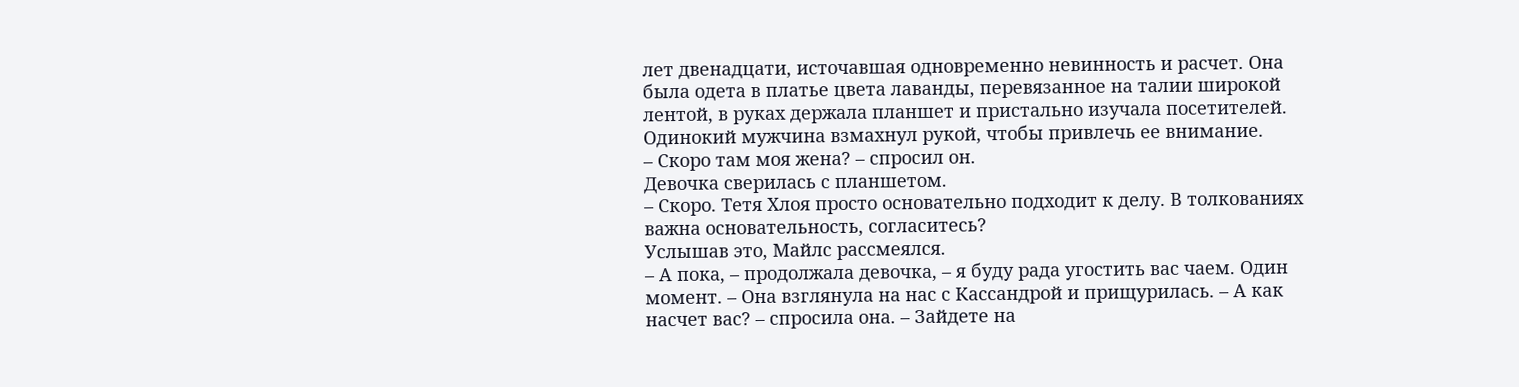лет двенадцати, источавшая одновременно невинность и расчет. Она была одета в платье цвета лаванды, перевязанное на талии широкой лентой, в руках держала планшет и пристально изучала посетителей.
Одинокий мужчина взмахнул рукой, чтобы привлечь ее внимание.
– Скоро там моя жена? – спросил он.
Девочка сверилась с планшетом.
– Скоро. Тетя Хлоя просто основательно подходит к делу. В толкованиях важна основательность, согласитесь?
Услышав это, Майлс рассмеялся.
– А пока, – продолжала девочка, – я буду рада угостить вас чаем. Один момент. – Она взглянула на нас с Кассандрой и прищурилась. – А как насчет вас? – спросила она. – Зайдете на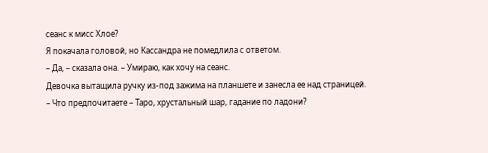сеанс к мисс Хлое?
Я покачала головой, но Кассандра не помедлила с ответом.
– Да, – сказала она. – Умираю, как хочу на сеанс.
Девочка вытащила ручку из-под зажима на планшете и занесла ее над страницей.
– Что предпочитаете – Таро, хрустальный шар, гадание по ладони?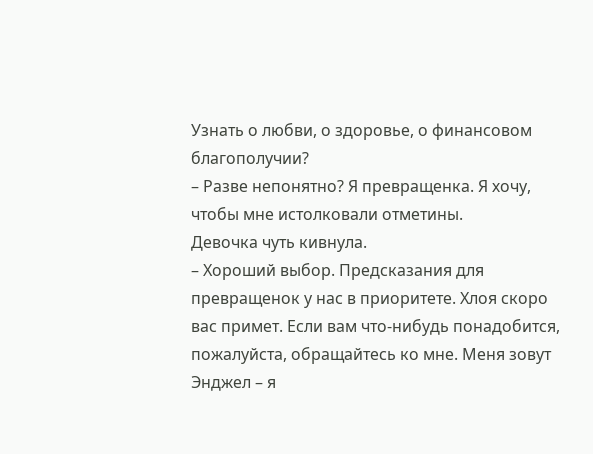Узнать о любви, о здоровье, о финансовом благополучии?
– Разве непонятно? Я превращенка. Я хочу, чтобы мне истолковали отметины.
Девочка чуть кивнула.
– Хороший выбор. Предсказания для превращенок у нас в приоритете. Хлоя скоро вас примет. Если вам что-нибудь понадобится, пожалуйста, обращайтесь ко мне. Меня зовут Энджел – я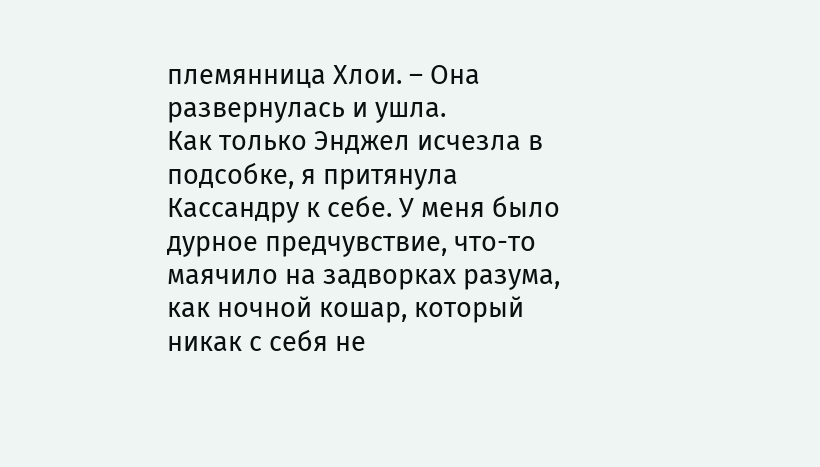племянница Хлои. – Она развернулась и ушла.
Как только Энджел исчезла в подсобке, я притянула Кассандру к себе. У меня было дурное предчувствие, что-то маячило на задворках разума, как ночной кошар, который никак с себя не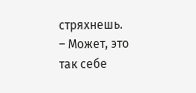стряхнешь.
– Может, это так себе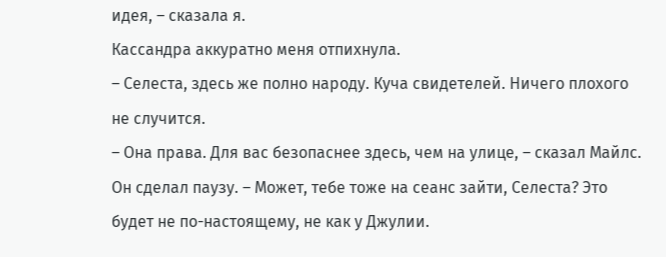идея, – сказала я.
Кассандра аккуратно меня отпихнула.
– Селеста, здесь же полно народу. Куча свидетелей. Ничего плохого не случится.
– Она права. Для вас безопаснее здесь, чем на улице, – сказал Майлс. Он сделал паузу. – Может, тебе тоже на сеанс зайти, Селеста? Это будет не по-настоящему, не как у Джулии.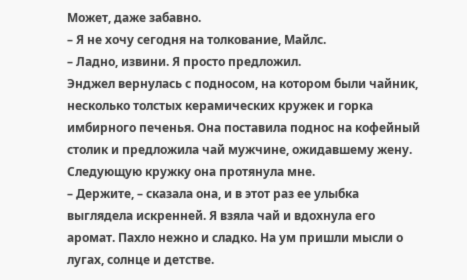Может, даже забавно.
– Я не хочу сегодня на толкование, Майлс.
– Ладно, извини. Я просто предложил.
Энджел вернулась с подносом, на котором были чайник, несколько толстых керамических кружек и горка имбирного печенья. Она поставила поднос на кофейный столик и предложила чай мужчине, ожидавшему жену. Следующую кружку она протянула мне.
– Держите, – сказала она, и в этот раз ее улыбка выглядела искренней. Я взяла чай и вдохнула его аромат. Пахло нежно и сладко. На ум пришли мысли о лугах, солнце и детстве.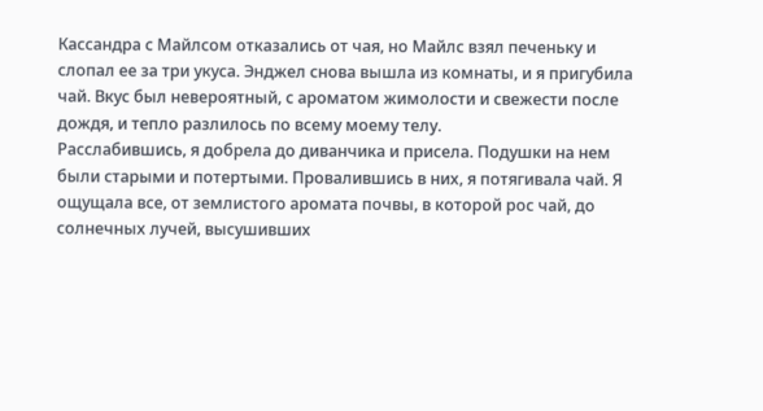Кассандра с Майлсом отказались от чая, но Майлс взял печеньку и слопал ее за три укуса. Энджел снова вышла из комнаты, и я пригубила чай. Вкус был невероятный, с ароматом жимолости и свежести после дождя, и тепло разлилось по всему моему телу.
Расслабившись, я добрела до диванчика и присела. Подушки на нем были старыми и потертыми. Провалившись в них, я потягивала чай. Я ощущала все, от землистого аромата почвы, в которой рос чай, до солнечных лучей, высушивших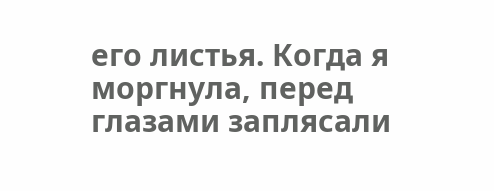его листья. Когда я моргнула, перед глазами заплясали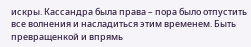искры. Кассандра была права – пора было отпустить все волнения и насладиться этим временем. Быть превращенкой и впрямь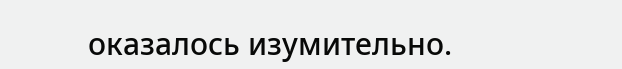оказалось изумительно.